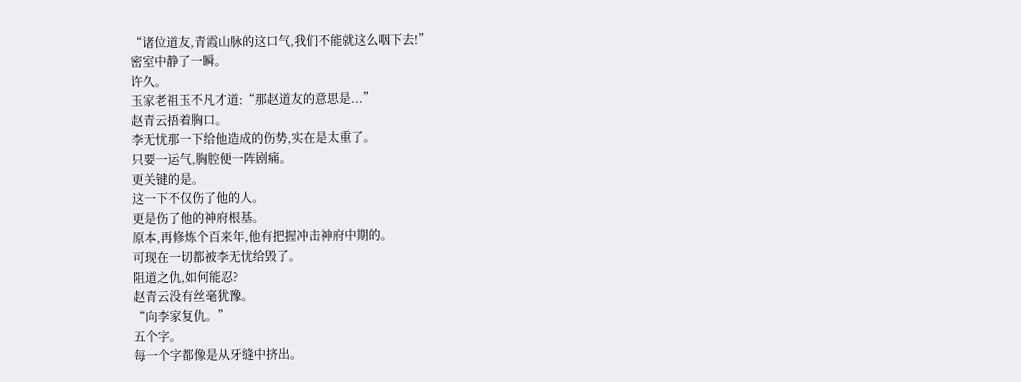“诸位道友,青霞山脉的这口气,我们不能就这么咽下去!”
密室中静了一瞬。
许久。
玉家老祖玉不凡才道:“那赵道友的意思是...”
赵青云捂着胸口。
李无忧那一下给他造成的伤势,实在是太重了。
只要一运气,胸腔便一阵剧痛。
更关键的是。
这一下不仅伤了他的人。
更是伤了他的神府根基。
原本,再修炼个百来年,他有把握冲击神府中期的。
可现在一切都被李无忧给毁了。
阻道之仇,如何能忍?
赵青云没有丝毫犹豫。
“向李家复仇。”
五个字。
每一个字都像是从牙缝中挤出。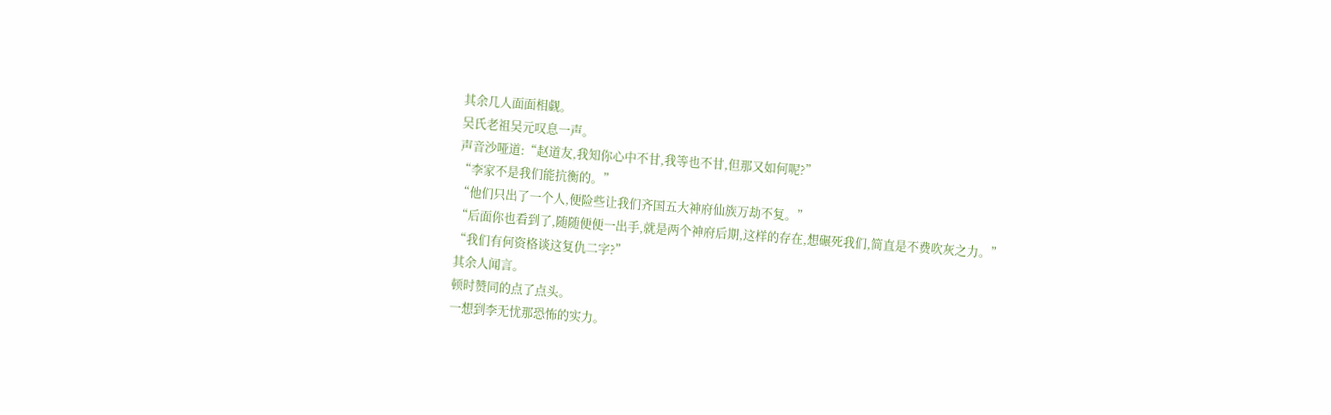其余几人面面相觑。
吴氏老祖吴元叹息一声。
声音沙哑道:“赵道友,我知你心中不甘,我等也不甘,但那又如何呢?”
“李家不是我们能抗衡的。”
“他们只出了一个人,便险些让我们齐国五大神府仙族万劫不复。”
“后面你也看到了,随随便便一出手,就是两个神府后期,这样的存在,想碾死我们,简直是不费吹灰之力。”
“我们有何资格谈这复仇二字?”
其余人闻言。
顿时赞同的点了点头。
一想到李无忧那恐怖的实力。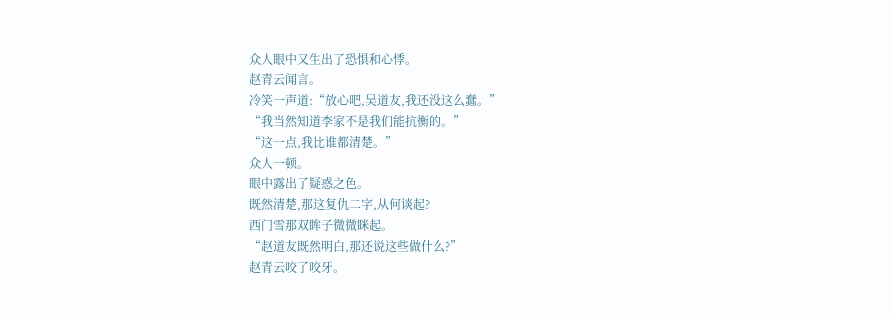众人眼中又生出了恐惧和心悸。
赵青云闻言。
冷笑一声道:“放心吧,吴道友,我还没这么蠢。”
“我当然知道李家不是我们能抗衡的。”
“这一点,我比谁都清楚。”
众人一顿。
眼中露出了疑惑之色。
既然清楚,那这复仇二字,从何谈起?
西门雪那双眸子微微眯起。
“赵道友既然明白,那还说这些做什么?”
赵青云咬了咬牙。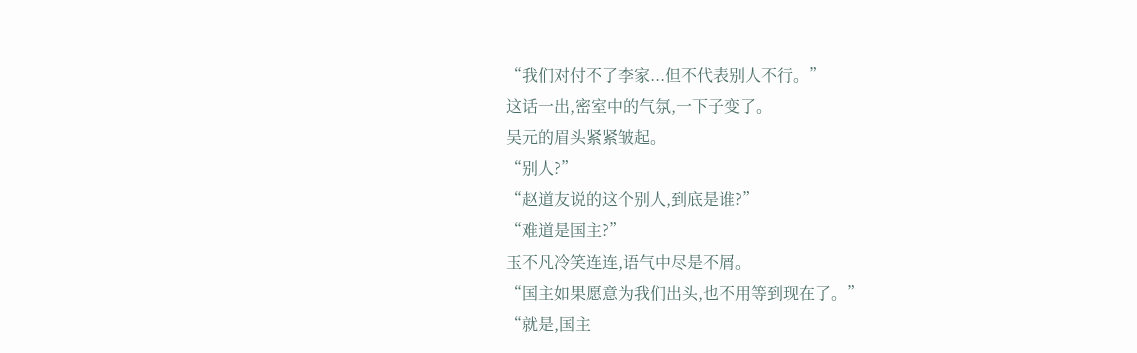“我们对付不了李家...但不代表别人不行。”
这话一出,密室中的气氛,一下子变了。
吴元的眉头紧紧皱起。
“别人?”
“赵道友说的这个别人,到底是谁?”
“难道是国主?”
玉不凡冷笑连连,语气中尽是不屑。
“国主如果愿意为我们出头,也不用等到现在了。”
“就是,国主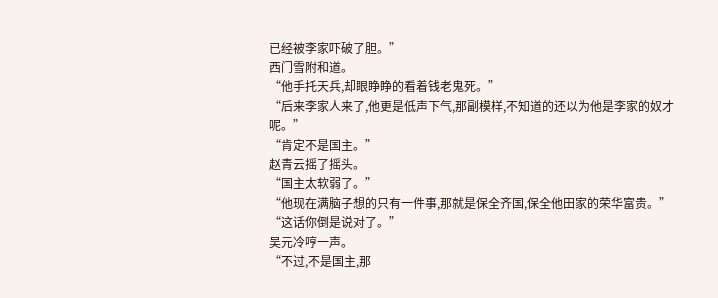已经被李家吓破了胆。”
西门雪附和道。
“他手托天兵,却眼睁睁的看着钱老鬼死。”
“后来李家人来了,他更是低声下气,那副模样,不知道的还以为他是李家的奴才呢。”
“肯定不是国主。”
赵青云摇了摇头。
“国主太软弱了。”
“他现在满脑子想的只有一件事,那就是保全齐国,保全他田家的荣华富贵。”
“这话你倒是说对了。”
吴元冷哼一声。
“不过,不是国主,那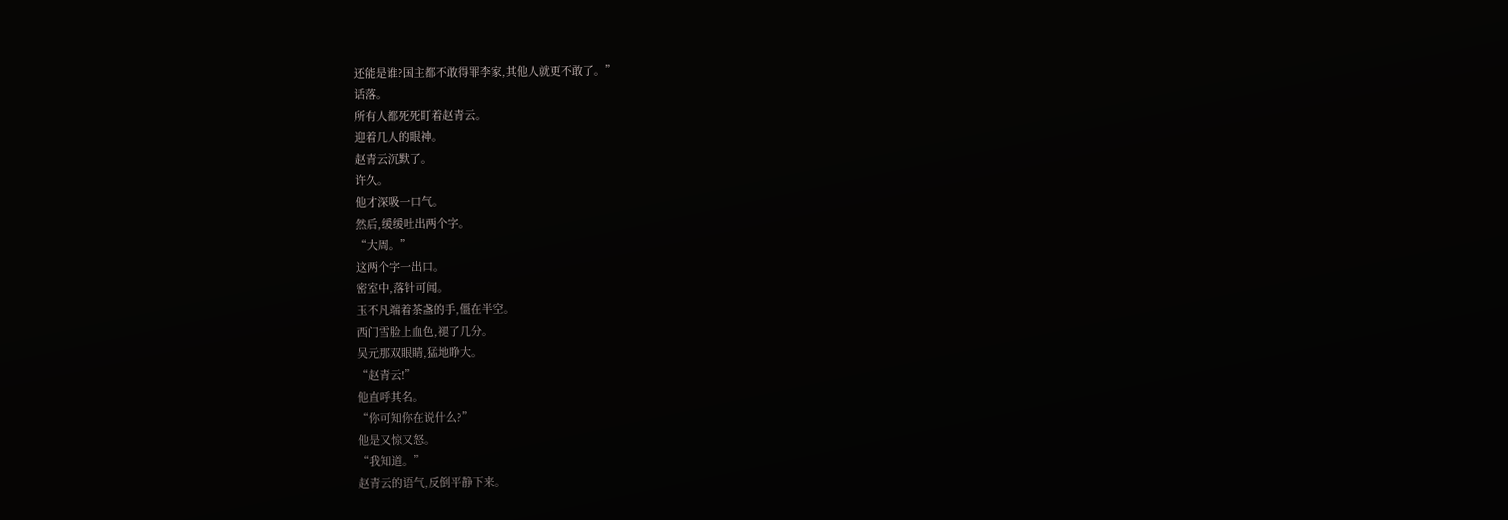还能是谁?国主都不敢得罪李家,其他人就更不敢了。”
话落。
所有人都死死盯着赵青云。
迎着几人的眼神。
赵青云沉默了。
许久。
他才深吸一口气。
然后,缓缓吐出两个字。
“大周。”
这两个字一出口。
密室中,落针可闻。
玉不凡端着茶盏的手,僵在半空。
西门雪脸上血色,褪了几分。
吴元那双眼睛,猛地睁大。
“赵青云!”
他直呼其名。
“你可知你在说什么?”
他是又惊又怒。
“我知道。”
赵青云的语气,反倒平静下来。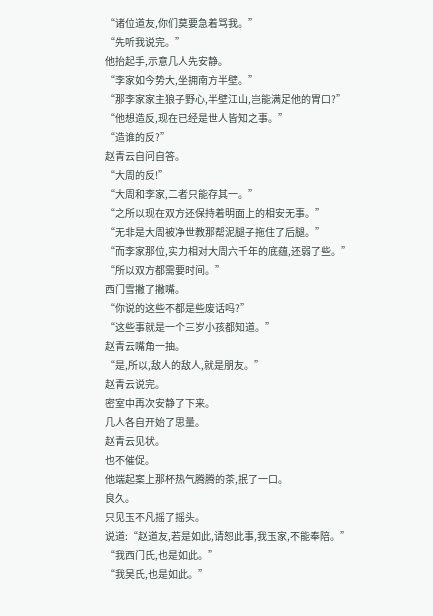“诸位道友,你们莫要急着骂我。”
“先听我说完。”
他抬起手,示意几人先安静。
“李家如今势大,坐拥南方半壁。”
“那李家家主狼子野心,半壁江山,岂能满足他的胃口?”
“他想造反,现在已经是世人皆知之事。”
“造谁的反?”
赵青云自问自答。
“大周的反!”
“大周和李家,二者只能存其一。”
“之所以现在双方还保持着明面上的相安无事。”
“无非是大周被净世教那帮泥腿子拖住了后腿。”
“而李家那位,实力相对大周六千年的底蕴,还弱了些。”
“所以双方都需要时间。”
西门雪撇了撇嘴。
“你说的这些不都是些废话吗?”
“这些事就是一个三岁小孩都知道。”
赵青云嘴角一抽。
“是,所以,敌人的敌人,就是朋友。”
赵青云说完。
密室中再次安静了下来。
几人各自开始了思量。
赵青云见状。
也不催促。
他端起案上那杯热气腾腾的茶,抿了一口。
良久。
只见玉不凡摇了摇头。
说道:“赵道友,若是如此,请恕此事,我玉家,不能奉陪。”
“我西门氏,也是如此。”
“我吴氏,也是如此。”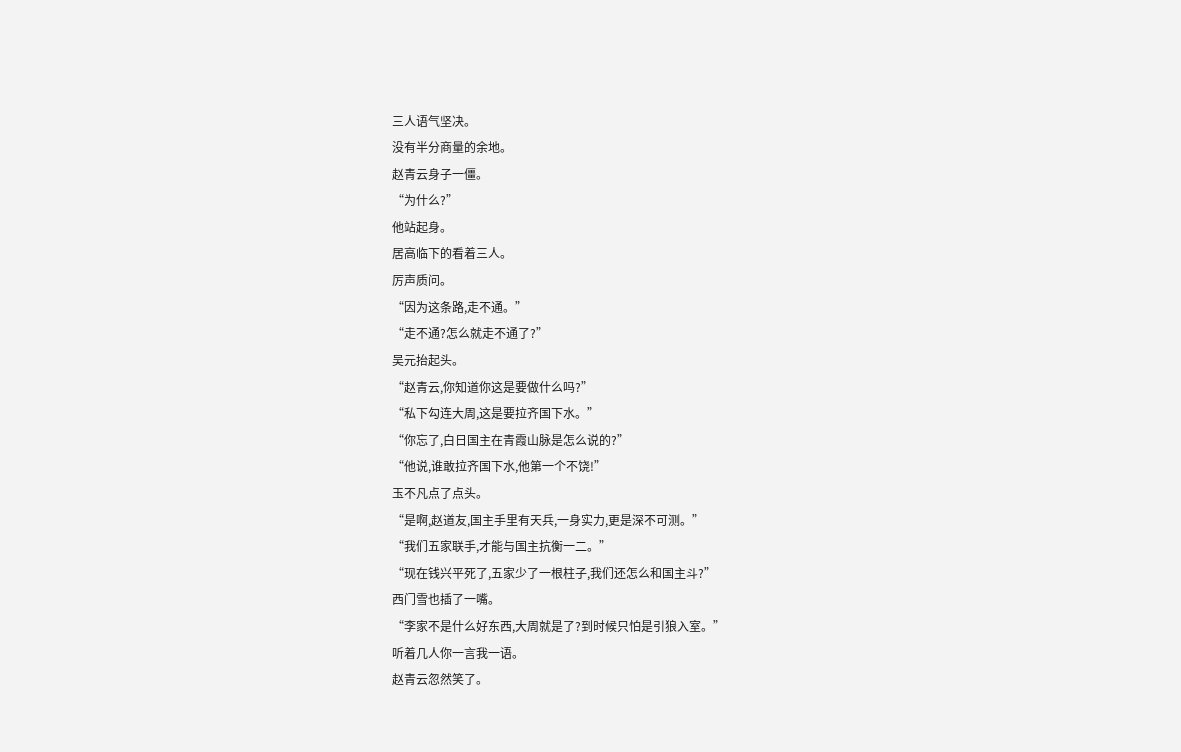三人语气坚决。
没有半分商量的余地。
赵青云身子一僵。
“为什么?”
他站起身。
居高临下的看着三人。
厉声质问。
“因为这条路,走不通。”
“走不通?怎么就走不通了?”
吴元抬起头。
“赵青云,你知道你这是要做什么吗?”
“私下勾连大周,这是要拉齐国下水。”
“你忘了,白日国主在青霞山脉是怎么说的?”
“他说,谁敢拉齐国下水,他第一个不饶!”
玉不凡点了点头。
“是啊,赵道友,国主手里有天兵,一身实力,更是深不可测。”
“我们五家联手,才能与国主抗衡一二。”
“现在钱兴平死了,五家少了一根柱子,我们还怎么和国主斗?”
西门雪也插了一嘴。
“李家不是什么好东西,大周就是了?到时候只怕是引狼入室。”
听着几人你一言我一语。
赵青云忽然笑了。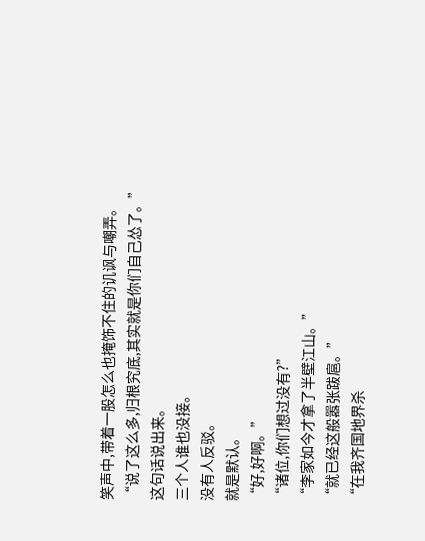笑声中,带着一股怎么也掩饰不住的讥讽与嘲弄。
“说了这么多,归根究底,其实就是你们自己怂了。”
这句话说出来。
三个人谁也没接。
没有人反驳。
就是默认。
“好,好啊。”
“诸位,你们想过没有?”
“李家如今才拿了半壁江山。”
“就已经这般嚣张跋扈。”
“在我齐国地界杀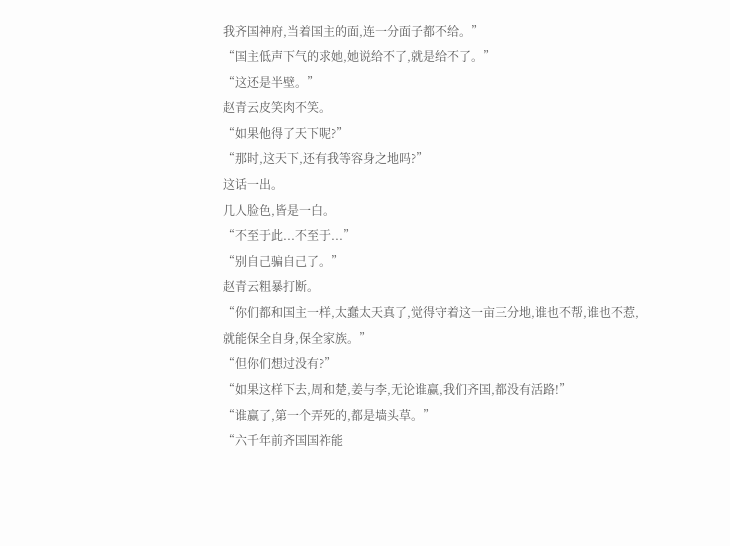我齐国神府,当着国主的面,连一分面子都不给。”
“国主低声下气的求她,她说给不了,就是给不了。”
“这还是半壁。”
赵青云皮笑肉不笑。
“如果他得了天下呢?”
“那时,这天下,还有我等容身之地吗?”
这话一出。
几人脸色,皆是一白。
“不至于此...不至于...”
“别自己骗自己了。”
赵青云粗暴打断。
“你们都和国主一样,太蠢太天真了,觉得守着这一亩三分地,谁也不帮,谁也不惹,就能保全自身,保全家族。”
“但你们想过没有?”
“如果这样下去,周和楚,姜与李,无论谁赢,我们齐国,都没有活路!”
“谁赢了,第一个弄死的,都是墙头草。”
“六千年前齐国国祚能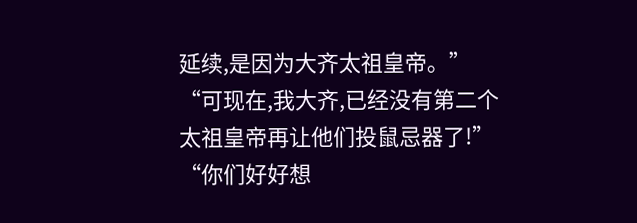延续,是因为大齐太祖皇帝。”
“可现在,我大齐,已经没有第二个太祖皇帝再让他们投鼠忌器了!”
“你们好好想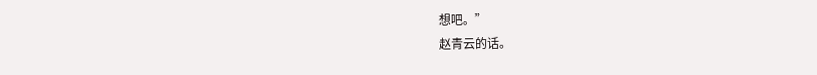想吧。”
赵青云的话。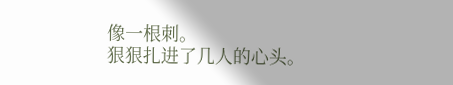像一根刺。
狠狠扎进了几人的心头。